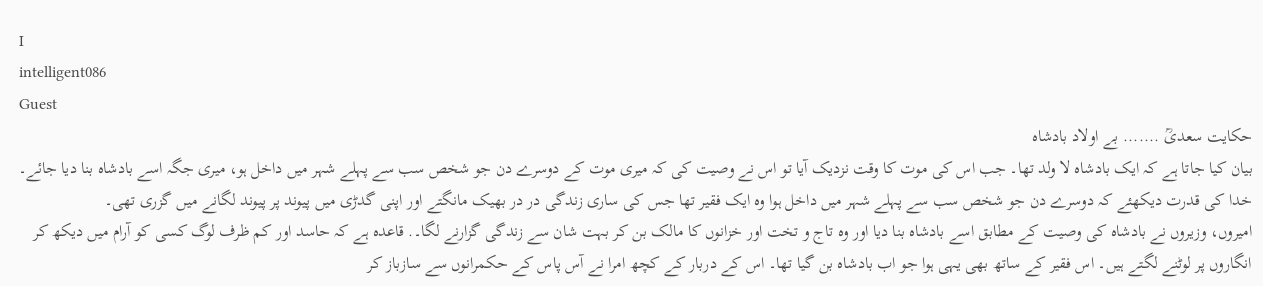I
intelligent086
Guest
حکایت سعدیؒ ....... بے اولاد بادشاہ
بیان کیا جاتا ہے کہ ایک بادشاہ لا ولد تھا۔ جب اس کی موت کا وقت نزدیک آیا تو اس نے وصیت کی کہ میری موت کے دوسرے دن جو شخص سب سے پہلے شہر میں داخل ہو، میری جگہ اسے بادشاہ بنا دیا جائے۔ خدا کی قدرت دیکھئے کہ دوسرے دن جو شخص سب سے پہلے شہر میں داخل ہوا وہ ایک فقیر تھا جس کی ساری زندگی در در بھیک مانگتے اور اپنی گدڑی میں پیوند پر پیوند لگانے میں گزری تھی۔
امیروں، وزیروں نے بادشاہ کی وصیت کے مطابق اسے بادشاہ بنا دیا اور وہ تاج و تخت اور خزانوں کا مالک بن کر بہت شان سے زندگی گزارنے لگا۔. قاعدہ ہے کہ حاسد اور کم ظرف لوگ کسی کو آرام میں دیکھ کر انگاروں پر لوٹنے لگتے ہیں۔ اس فقیر کے ساتھ بھی یہی ہوا جو اب بادشاہ بن گیا تھا۔ اس کے دربار کے کچھ امرا نے آس پاس کے حکمرانوں سے سازباز کر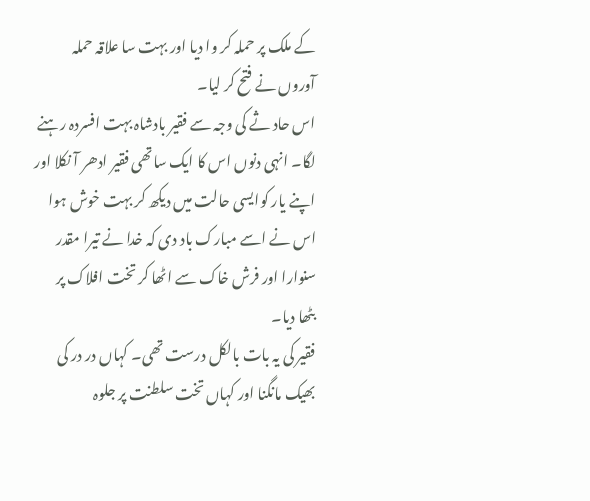کے ملک پر حملہ کر وا دیا اور بہت سا علاقہ حملہ آوروں نے فتح کر لیا۔
اس حاد ثے کی وجہ سے فقیر بادشاہ بہت افسردہ رہنے لگا۔ انہی دنوں اس کا ایک ساتھی فقیر ادھر آ نکلا اور اپنے یار کوایسی حالت میں دیکھ کر بہت خوش ہوا اس نے اسے مبارک باد دی کہ خدا نے تیرا مقدر سنوارا اور فرش خاک سے اٹھا کر تخت افلاک پر بٹھا دیا۔
فقیر کی یہ بات بالکل درست تھی۔ کہاں در در کی بھیک مانگنا اور کہاں تخت سلطنت پر جلوہ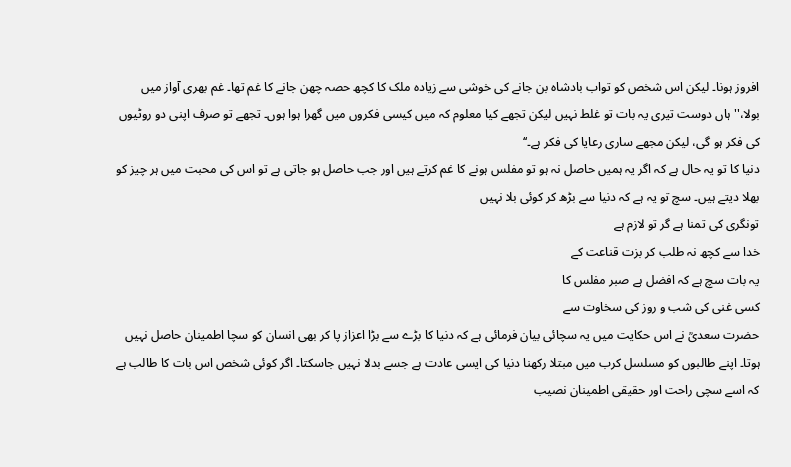افروز ہونا۔ لیکن اس شخص کو تواب بادشاہ بن جانے کی خوشی سے زیادہ ملک کا کچھ حصہ چھن جانے کا غم تھا۔ غم بھری آواز میں بولا،''ہاں دوست تیری یہ بات تو غلط نہیں لیکن تجھے کیا معلوم کہ میں کیسی فکروں میں گھرا ہوا ہوں۔ تجھے تو صرف اپنی دو روٹیوں کی فکر ہو گی، لیکن مجھے ساری رعایا کی فکر ہے۔‘‘
دنیا کا تو یہ حال ہے کہ اگر یہ ہمیں حاصل نہ ہو تو مفلس ہونے کا غم کرتے ہیں اور جب حاصل ہو جاتی ہے تو اس کی محبت میں ہر چیز کو بھلا دیتے ہیں۔ سچ تو یہ ہے کہ دنیا سے بڑھ کر کوئی بلا نہیں
تونگری کی تمنا ہے گر تو لازم ہے
خدا سے کچھ نہ طلب کر بزت قناعت کے
یہ بات سچ ہے کہ افضل ہے صبر مفلس کا
کسی غنی کی شب و روز کی سخاوت سے
حضرت سعدیؒ نے اس حکایت میں یہ سچائی بیان فرمائی ہے کہ دنیا کا بڑے سے بڑا اعزاز پا کر بھی انسان کو سچا اطمینان حاصل نہیں ہوتا۔ اپنے طالبوں کو مسلسل کرب میں مبتلا رکھنا دنیا کی ایسی عادت ہے جسے بدلا نہیں جاسکتا۔ اگر کوئی شخص اس بات کا طالب ہے کہ اسے سچی راحت اور حقیقی اطمینان نصیب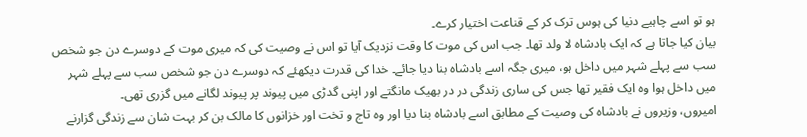ہو تو اسے چاہیے دنیا کی ہوس ترک کر کے قناعت اختیار کرے۔
بیان کیا جاتا ہے کہ ایک بادشاہ لا ولد تھا۔ جب اس کی موت کا وقت نزدیک آیا تو اس نے وصیت کی کہ میری موت کے دوسرے دن جو شخص سب سے پہلے شہر میں داخل ہو، میری جگہ اسے بادشاہ بنا دیا جائے۔ خدا کی قدرت دیکھئے کہ دوسرے دن جو شخص سب سے پہلے شہر میں داخل ہوا وہ ایک فقیر تھا جس کی ساری زندگی در در بھیک مانگتے اور اپنی گدڑی میں پیوند پر پیوند لگانے میں گزری تھی۔
امیروں، وزیروں نے بادشاہ کی وصیت کے مطابق اسے بادشاہ بنا دیا اور وہ تاج و تخت اور خزانوں کا مالک بن کر بہت شان سے زندگی گزارنے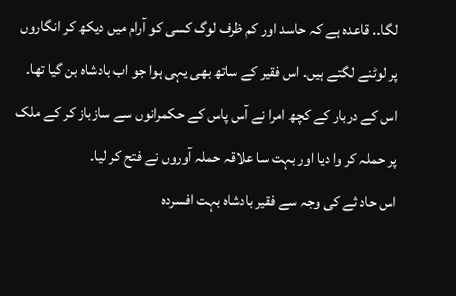لگا۔. قاعدہ ہے کہ حاسد اور کم ظرف لوگ کسی کو آرام میں دیکھ کر انگاروں پر لوٹنے لگتے ہیں۔ اس فقیر کے ساتھ بھی یہی ہوا جو اب بادشاہ بن گیا تھا۔ اس کے دربار کے کچھ امرا نے آس پاس کے حکمرانوں سے سازباز کر کے ملک پر حملہ کر وا دیا اور بہت سا علاقہ حملہ آوروں نے فتح کر لیا۔
اس حاد ثے کی وجہ سے فقیر بادشاہ بہت افسردہ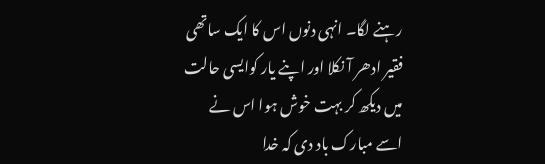رہنے لگا۔ انہی دنوں اس کا ایک ساتھی فقیر ادھر آ نکلا اور اپنے یار کوایسی حالت میں دیکھ کر بہت خوش ہوا اس نے اسے مبارک باد دی کہ خدا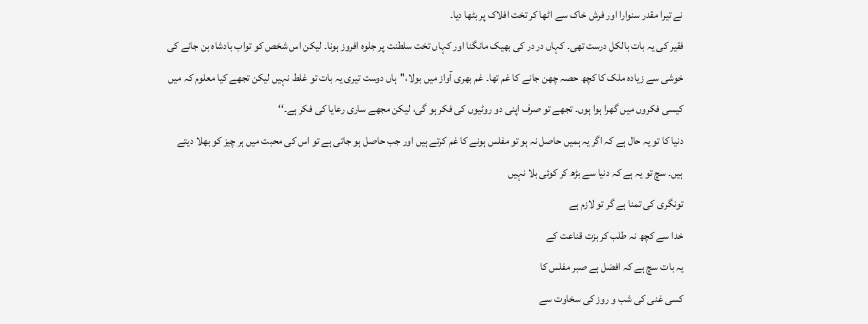نے تیرا مقدر سنوارا اور فرش خاک سے اٹھا کر تخت افلاک پر بٹھا دیا۔
فقیر کی یہ بات بالکل درست تھی۔ کہاں در در کی بھیک مانگنا اور کہاں تخت سلطنت پر جلوہ افروز ہونا۔ لیکن اس شخص کو تواب بادشاہ بن جانے کی خوشی سے زیادہ ملک کا کچھ حصہ چھن جانے کا غم تھا۔ غم بھری آواز میں بولا،''ہاں دوست تیری یہ بات تو غلط نہیں لیکن تجھے کیا معلوم کہ میں کیسی فکروں میں گھرا ہوا ہوں۔ تجھے تو صرف اپنی دو روٹیوں کی فکر ہو گی، لیکن مجھے ساری رعایا کی فکر ہے۔‘‘
دنیا کا تو یہ حال ہے کہ اگر یہ ہمیں حاصل نہ ہو تو مفلس ہونے کا غم کرتے ہیں اور جب حاصل ہو جاتی ہے تو اس کی محبت میں ہر چیز کو بھلا دیتے ہیں۔ سچ تو یہ ہے کہ دنیا سے بڑھ کر کوئی بلا نہیں
تونگری کی تمنا ہے گر تو لازم ہے
خدا سے کچھ نہ طلب کر بزت قناعت کے
یہ بات سچ ہے کہ افضل ہے صبر مفلس کا
کسی غنی کی شب و روز کی سخاوت سے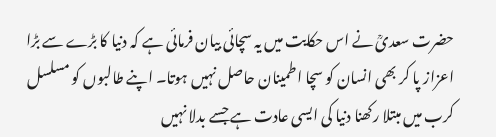حضرت سعدیؒ نے اس حکایت میں یہ سچائی بیان فرمائی ہے کہ دنیا کا بڑے سے بڑا اعزاز پا کر بھی انسان کو سچا اطمینان حاصل نہیں ہوتا۔ اپنے طالبوں کو مسلسل کرب میں مبتلا رکھنا دنیا کی ایسی عادت ہے جسے بدلا نہیں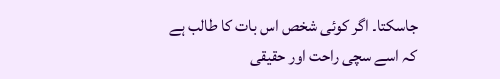جاسکتا۔ اگر کوئی شخص اس بات کا طالب ہے کہ اسے سچی راحت اور حقیقی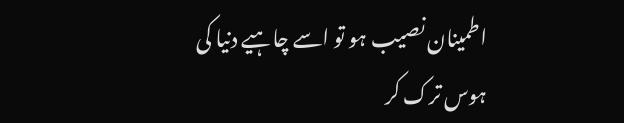اطمینان نصیب ہو تو اسے چاہیے دنیا کی ہوس ترک کر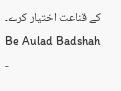کے قناعت اختیار کرے۔
Be Aulad Badshah -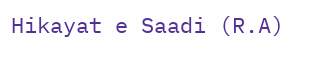Hikayat e Saadi (R.A)